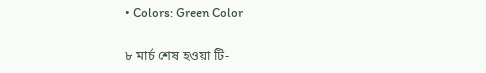• Colors: Green Color

৮ মার্চ শেষ হওয়া টি-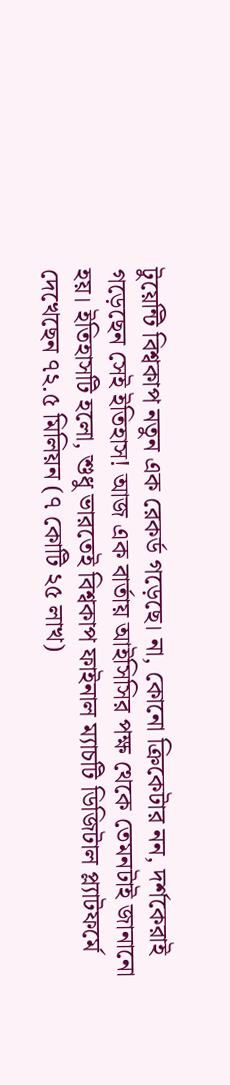টুয়েন্টি বিশ্বকাপ নতুন এক রেকর্ড গড়েছে। না, কোনো ক্রিকেটার নন, দর্শকেরাই গড়েছেন সেই ইতিহাস! আজ এক বার্তায় আইসিসির পক্ষ থেকে তেমনটাই জানানো হয়। ইতিহাসটি হলো, শুধু ভারতেই বিশ্বকাপ ফাইনাল ম্যাচটি ডিজিটাল প্ল্যাটফর্মে দেখেছেন ৭২.৫ মিলিয়ন (৭ কোটি ২৫ লাখ)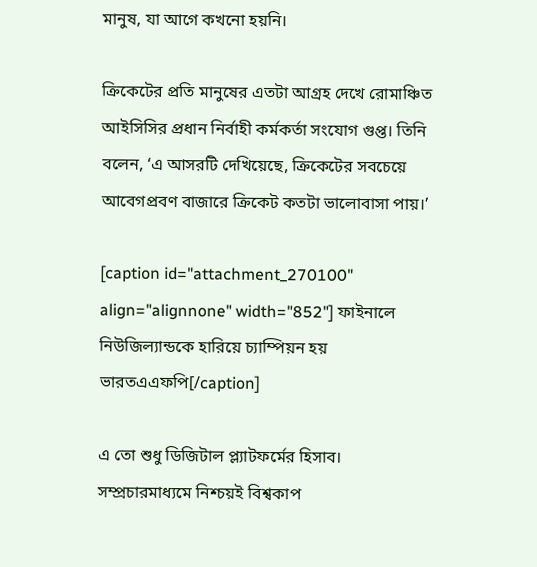মানুষ, যা আগে কখনো হয়নি।

ক্রিকেটের প্রতি মানুষের এতটা আগ্রহ দেখে রোমাঞ্চিত আইসিসির প্রধান নির্বাহী কর্মকর্তা সংযোগ গুপ্ত। তিনি বলেন, ‘এ আসরটি দেখিয়েছে, ক্রিকেটের সবচেয়ে আবেগপ্রবণ বাজারে ক্রিকেট কতটা ভালোবাসা পায়।’

[caption id="attachment_270100" align="alignnone" width="852"] ফাইনালে নিউজিল্যান্ডকে হারিয়ে চ্যাম্পিয়ন হয় ভারতএএফপি[/caption]

এ তো শুধু ডিজিটাল প্ল্যাটফর্মের হিসাব। সম্প্রচারমাধ্যমে নিশ্চয়ই বিশ্বকাপ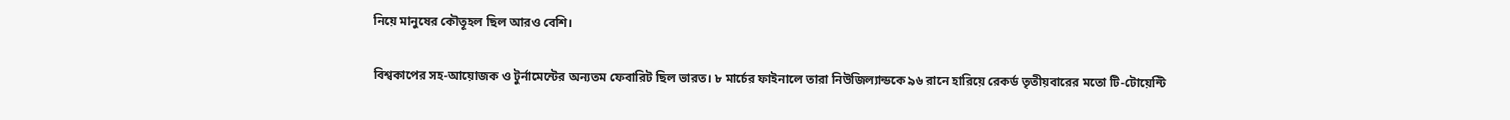নিয়ে মানুষের কৌতূহল ছিল আরও বেশি।

বিশ্বকাপের সহ-আয়োজক ও টুর্নামেন্টের অন্যতম ফেবারিট ছিল ভারত। ৮ মার্চের ফাইনালে তারা নিউজিল্যান্ডকে ৯৬ রানে হারিয়ে রেকর্ড তৃতীয়বারের মতো টি-টোয়েন্টি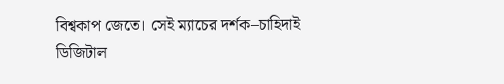বিশ্বকাপ জেতে। সেই ম্যাচের দর্শক–চাহিদাই ডিজিটাল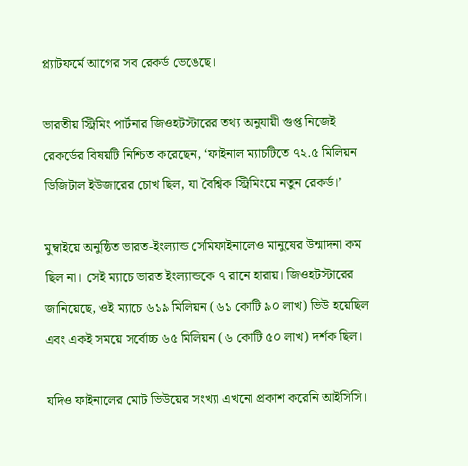প্ল্যাটফর্মে আগের সব রেকর্ড ভেঙেছে।

ভারতীয় স্ট্রিমিং পার্টনার জিওহটস্টারের তথ্য অনুযায়ী গুপ্ত নিজেই রেকর্ডের বিষয়টি নিশ্চিত করেছেন, ‘ফাইনাল ম্যাচটিতে ৭২.৫ মিলিয়ন ডিজিটাল ইউজারের চোখ ছিল, যা বৈশ্বিক স্ট্রিমিংয়ে নতুন রেকর্ড।’

মুম্বাইয়ে অনুষ্ঠিত ভারত-ইংল্যান্ড সেমিফাইনালেও মানুষের উন্মাদনা কম ছিল না। সেই ম্যাচে ভারত ইংল্যান্ডকে ৭ রানে হারায়। জিওহটস্টারের জানিয়েছে, ওই ম্যাচে ৬১৯ মিলিয়ন (৬১ কোটি ৯০ লাখ) ভিউ হয়েছিল এবং একই সময়ে সর্বোচ্চ ৬৫ মিলিয়ন (৬ কোটি ৫০ লাখ) দর্শক ছিল।

যদিও ফাইনালের মোট ভিউয়ের সংখ্যা এখনো প্রকাশ করেনি আইসিসি।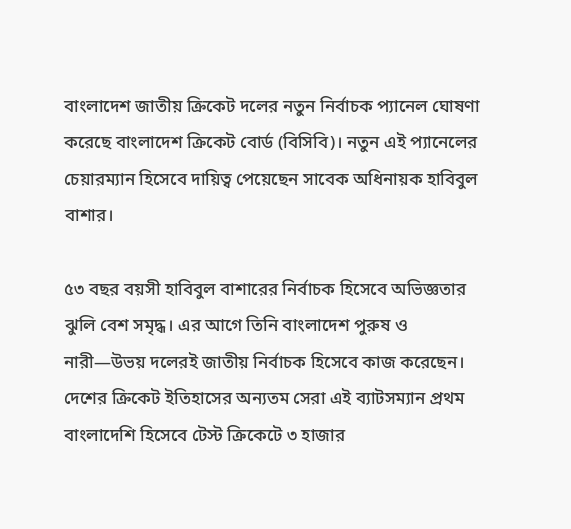বাংলাদেশ জাতীয় ক্রিকেট দলের নতুন নির্বাচক প্যানেল ঘোষণা করেছে বাংলাদেশ ক্রিকেট বোর্ড (বিসিবি)। নতুন এই প্যানেলের চেয়ারম্যান হিসেবে দায়িত্ব পেয়েছেন সাবেক অধিনায়ক হাবিবুল বাশার।

৫৩ বছর বয়সী হাবিবুল বাশারের নির্বাচক হিসেবে অভিজ্ঞতার ঝুলি বেশ সমৃদ্ধ। এর আগে তিনি বাংলাদেশ পুরুষ ও নারী—উভয় দলেরই জাতীয় নির্বাচক হিসেবে কাজ করেছেন। দেশের ক্রিকেট ইতিহাসের অন্যতম সেরা এই ব্যাটসম্যান প্রথম বাংলাদেশি হিসেবে টেস্ট ক্রিকেটে ৩ হাজার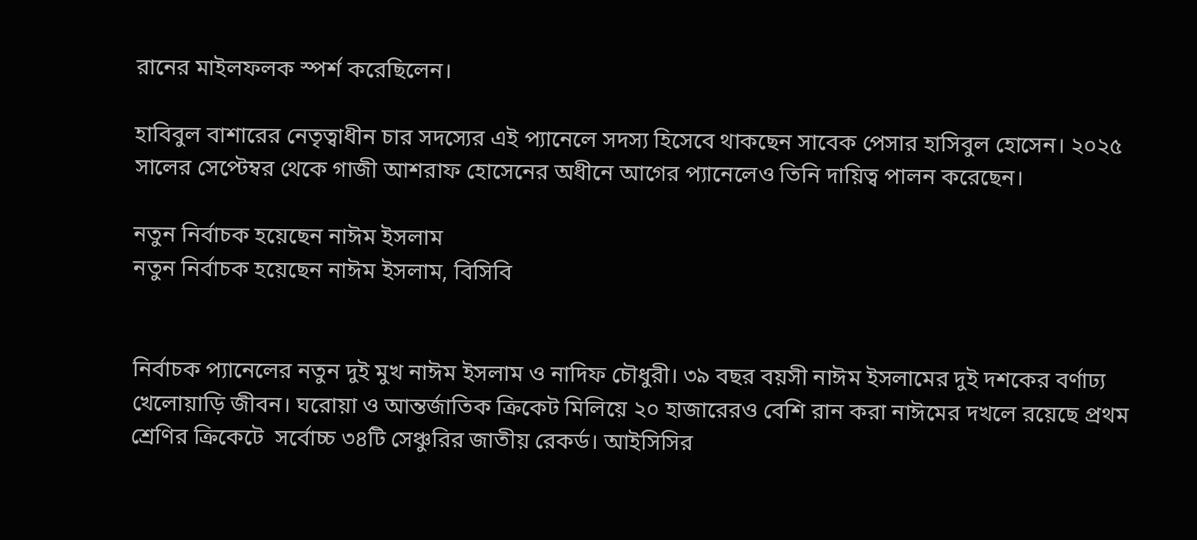রানের মাইলফলক স্পর্শ করেছিলেন।

হাবিবুল বাশারের নেতৃত্বাধীন চার সদস্যের এই প্যানেলে সদস্য হিসেবে থাকছেন সাবেক পেসার হাসিবুল হোসেন। ২০২৫ সালের সেপ্টেম্বর থেকে গাজী আশরাফ হোসেনের অধীনে আগের প্যানেলেও তিনি দায়িত্ব পালন করেছেন।

নতুন নির্বাচক হয়েছেন নাঈম ইসলাম
নতুন নির্বাচক হয়েছেন নাঈম ইসলাম, বিসিবি


নির্বাচক প্যানেলের নতুন দুই মুখ নাঈম ইসলাম ও নাদিফ চৌধুরী। ৩৯ বছর বয়সী নাঈম ইসলামের দুই দশকের বর্ণাঢ্য খেলোয়াড়ি জীবন। ঘরোয়া ও আন্তর্জাতিক ক্রিকেট মিলিয়ে ২০ হাজারেরও বেশি রান করা নাঈমের দখলে রয়েছে প্রথম শ্রেণির ক্রিকেটে  সর্বোচ্চ ৩৪টি সেঞ্চুরির জাতীয় রেকর্ড। আইসিসির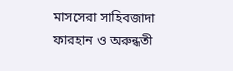মাসসেরা সাহিবজাদা ফারহান ও অরুন্ধতী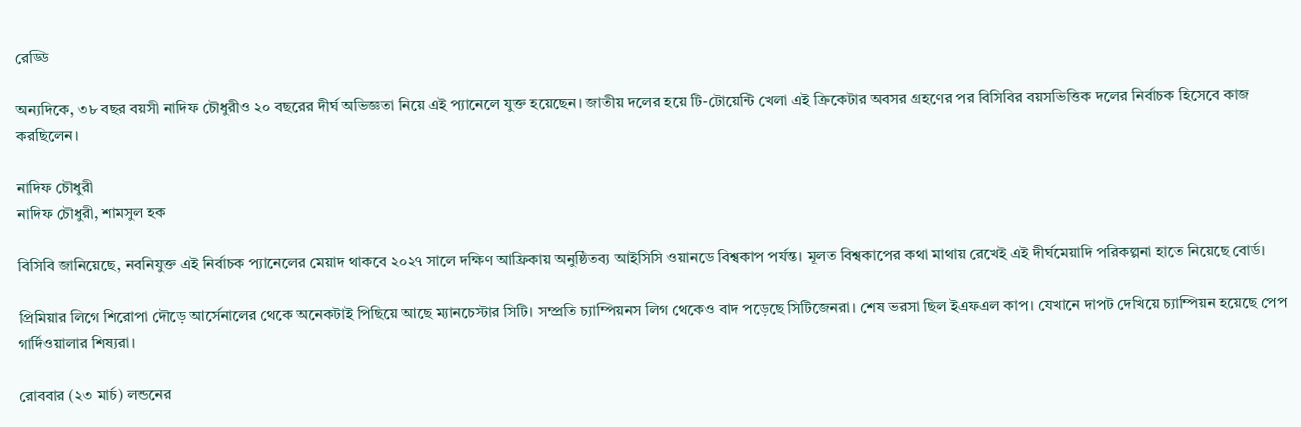রেড্ডি

অন্যদিকে, ৩৮ বছর বয়সী নাদিফ চৌধুরীও ২০ বছরের দীর্ঘ অভিজ্ঞতা নিয়ে এই প্যানেলে যুক্ত হয়েছেন। জাতীয় দলের হয়ে টি-টোয়েন্টি খেলা এই ক্রিকেটার অবসর গ্রহণের পর বিসিবির বয়সভিত্তিক দলের নির্বাচক হিসেবে কাজ করছিলেন।

নাদিফ চৌধুরী
নাদিফ চৌধুরী, শামসুল হক

বিসিবি জানিয়েছে, নবনিযুক্ত এই নির্বাচক প্যানেলের মেয়াদ থাকবে ২০২৭ সালে দক্ষিণ আফ্রিকায় অনুষ্ঠিতব্য আইসিসি ওয়ানডে বিশ্বকাপ পর্যন্ত। মূলত বিশ্বকাপের কথা মাথায় রেখেই এই দীর্ঘমেয়াদি পরিকল্পনা হাতে নিয়েছে বোর্ড।

প্রিমিয়ার লিগে শিরোপা দৌড়ে আর্সেনালের থেকে অনেকটাই পিছিয়ে আছে ম্যানচেস্টার সিটি। সম্প্রতি চ্যাম্পিয়নস লিগ থেকেও বাদ পড়েছে সিটিজেনরা। শেষ ভরসা ছিল ইএফএল কাপ। যেখানে দাপট দেখিয়ে চ্যাম্পিয়ন হয়েছে পেপ গার্দিওয়ালার শিষ্যরা।

রোববার (২৩ মার্চ) লন্ডনের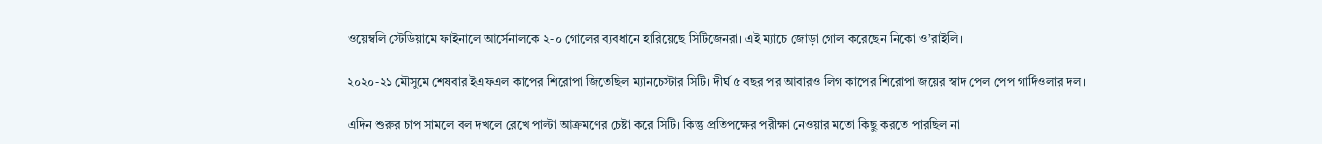ওয়েম্বলি স্টেডিয়ামে ফাইনালে আর্সেনালকে ২-০ গোলের ব্যবধানে হারিয়েছে সিটিজেনরা। এই ম্যাচে জোড়া গোল করেছেন নিকো ও’রাইলি।

২০২০-২১ মৌসুমে শেষবার ইএফএল কাপের শিরোপা জিতেছিল ম্যানচেস্টার সিটি। দীর্ঘ ৫ বছর পর আবারও লিগ কাপের শিরোপা জয়ের স্বাদ পেল পেপ গার্দিওলার দল।

এদিন শুরুর চাপ সামলে বল দখলে রেখে পাল্টা আক্রমণের চেষ্টা করে সিটি। কিন্তু প্রতিপক্ষের পরীক্ষা নেওয়ার মতো কিছু করতে পারছিল না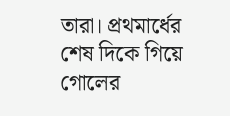তারা। প্রথমার্ধের শেষ দিকে গিয়ে গোলের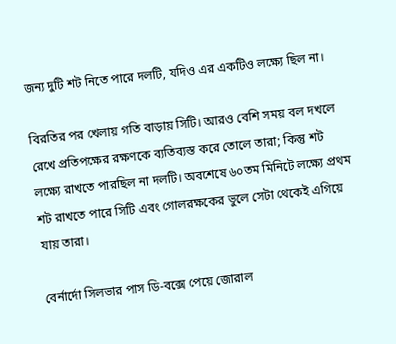জন্য দুটি শট নিতে পারে দলটি, যদিও এর একটিও লক্ষ্যে ছিল না।

বিরতির পর খেলায় গতি বাড়ায় সিটি। আরও বেশি সময় বল দখলে রেখে প্রতিপক্ষের রক্ষণকে ব্যতিব্যস্ত করে তোলে তারা; কিন্তু শট লক্ষ্যে রাখতে পারছিল না দলটি। অবশেষে ৬০তম মিনিটে লক্ষ্যে প্রথম শট রাখতে পারে সিটি এবং গোলরক্ষকের ভুলে সেটা থেকেই এগিয়ে যায় তারা।

বের্নার্দো সিলভার পাস ডি-বক্সে পেয়ে জোরাল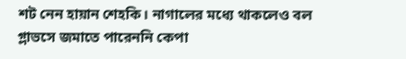শট নেন হায়ান শেহকি। নাগালের মধ্যে থাকলেও বল গ্লাভসে জমাতে পারেননি কেপা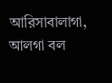আরিসাবালাগা, আলগা বল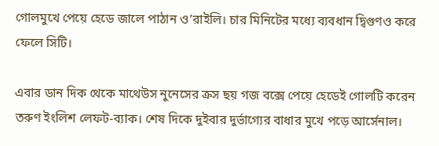গোলমুখে পেয়ে হেডে জালে পাঠান ও’রাইলি। চার মিনিটের মধ্যে ব্যবধান দ্বিগুণও করে ফেলে সিটি।

এবার ডান দিক থেকে মাথেউস নুনেসের ক্রস ছয় গজ বক্সে পেয়ে হেডেই গোলটি করেন তরুণ ইংলিশ লেফট-ব্যাক। শেষ দিকে দুইবার দুর্ভাগ্যের বাধার মুখে পড়ে আর্সেনাল।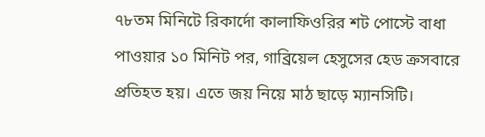৭৮তম মিনিটে রিকার্দো কালাফিওরির শট পোস্টে বাধা পাওয়ার ১০ মিনিট পর, গাব্রিয়েল হেসুসের হেড ক্রসবারে প্রতিহত হয়। এতে জয় নিয়ে মাঠ ছাড়ে ম্যানসিটি।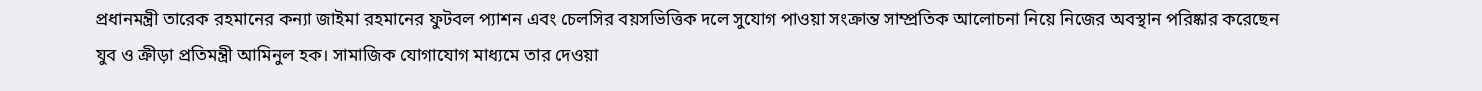প্রধানমন্ত্রী তারেক রহমানের কন্যা জাইমা রহমানের ফুটবল প্যাশন এবং চেলসির বয়সভিত্তিক দলে সুযোগ পাওয়া সংক্রান্ত সাম্প্রতিক আলোচনা নিয়ে নিজের অবস্থান পরিষ্কার করেছেন যুব ও ক্রীড়া প্রতিমন্ত্রী আমিনুল হক। সামাজিক যোগাযোগ মাধ্যমে তার দেওয়া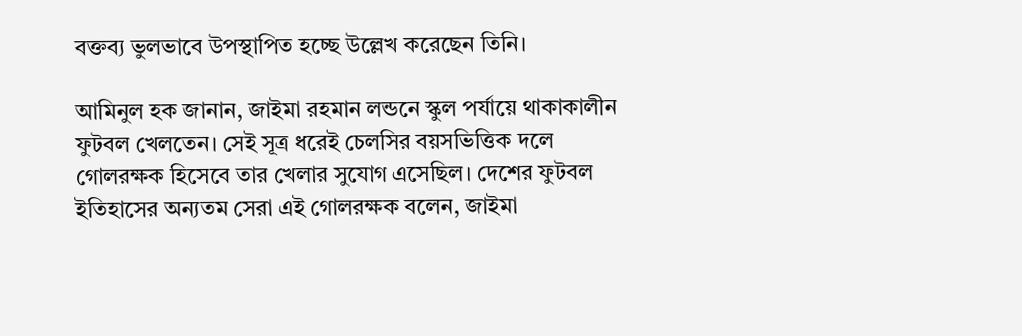বক্তব্য ভুলভাবে উপস্থাপিত হচ্ছে উল্লেখ করেছেন তিনি।

আমিনুল হক জানান, জাইমা রহমান লন্ডনে স্কুল পর্যায়ে থাকাকালীন ফুটবল খেলতেন। সেই সূত্র ধরেই চেলসির বয়সভিত্তিক দলে গোলরক্ষক হিসেবে তার খেলার সুযোগ এসেছিল। দেশের ফুটবল ইতিহাসের অন্যতম সেরা এই গোলরক্ষক বলেন, জাইমা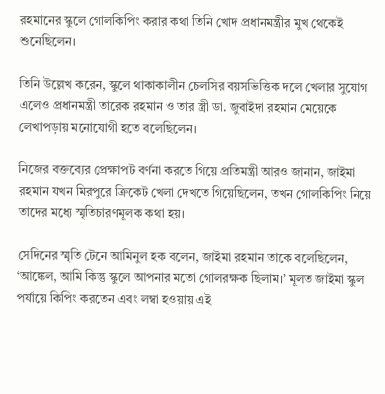রহমানের স্কুলে গোলকিপিং করার কথা তিনি খোদ প্রধানমন্ত্রীর মুখ থেকেই শুনেছিলেন।

তিনি উল্লেখ করেন, স্কুলে থাকাকালীন চেলসির বয়সভিত্তিক দলে খেলার সুযোগ এলেও প্রধানমন্ত্রী তারেক রহমান ও তার স্ত্রী ডা. জুবাইদা রহমান মেয়েকে লেখাপড়ায় মনোযোগী হতে বলেছিলেন।

নিজের বক্তব্যের প্রেক্ষাপট বর্ণনা করতে গিয়ে প্রতিমন্ত্রী আরও জানান, জাইমা রহমান যখন মিরপুরে ক্রিকেট খেলা দেখতে গিয়েছিলেন, তখন গোলকিপিং নিয়ে তাদের মধ্যে স্মৃতিচারণমূলক কথা হয়।

সেদিনের স্মৃতি টেনে আমিনুল হক বলেন, জাইমা রহমান তাকে বলেছিলেন, ‘আঙ্কেল, আমি কিন্তু স্কুলে আপনার মতো গোলরক্ষক ছিলাম।’ মূলত জাইমা স্কুল পর্যায়ে কিপিং করতেন এবং লম্বা হওয়ায় এই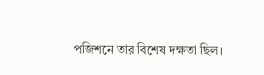পজিশনে তার বিশেষ দক্ষতা ছিল।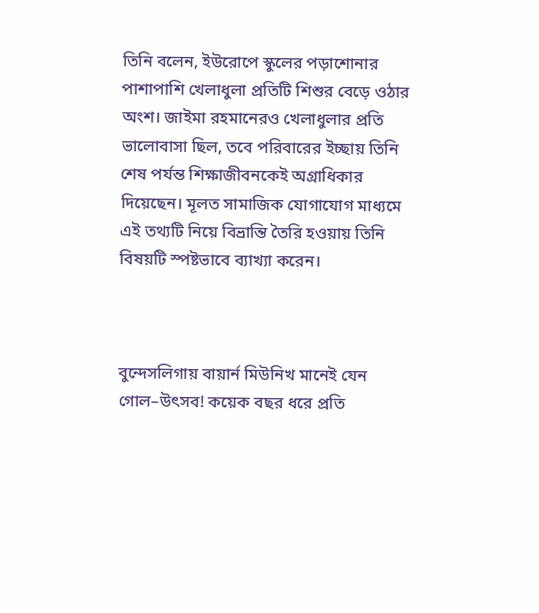তিনি বলেন, ইউরোপে স্কুলের পড়াশোনার পাশাপাশি খেলাধুলা প্রতিটি শিশুর বেড়ে ওঠার অংশ। জাইমা রহমানেরও খেলাধুলার প্রতি ভালোবাসা ছিল, তবে পরিবারের ইচ্ছায় তিনি শেষ পর্যন্ত শিক্ষাজীবনকেই অগ্রাধিকার দিয়েছেন। মূলত সামাজিক যোগাযোগ মাধ্যমে এই তথ্যটি নিয়ে বিভ্রান্তি তৈরি হওয়ায় তিনি বিষয়টি স্পষ্টভাবে ব্যাখ্যা করেন।



বুন্দেসলিগায় বায়ার্ন মিউনিখ মানেই যেন গোল–উৎসব! কয়েক বছর ধরে প্রতি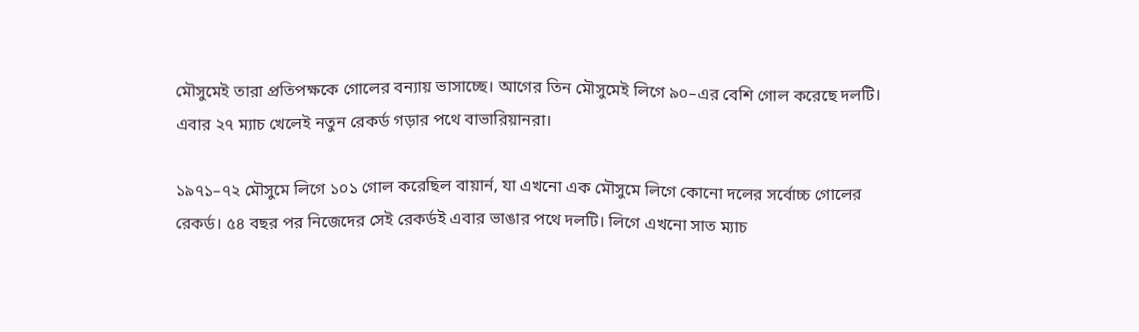মৌসুমেই তারা প্রতিপক্ষকে গোলের বন্যায় ভাসাচ্ছে। আগের তিন মৌসুমেই লিগে ৯০–এর বেশি গোল করেছে দলটি। এবার ২৭ ম্যাচ খেলেই নতুন রেকর্ড গড়ার পথে বাভারিয়ানরা।

১৯৭১–৭২ মৌসুমে লিগে ১০১ গোল করেছিল বায়ার্ন, যা এখনো এক মৌসুমে লিগে কোনো দলের সর্বোচ্চ গোলের রেকর্ড। ৫৪ বছর পর নিজেদের সেই রেকর্ডই এবার ভাঙার পথে দলটি। লিগে এখনো সাত ম্যাচ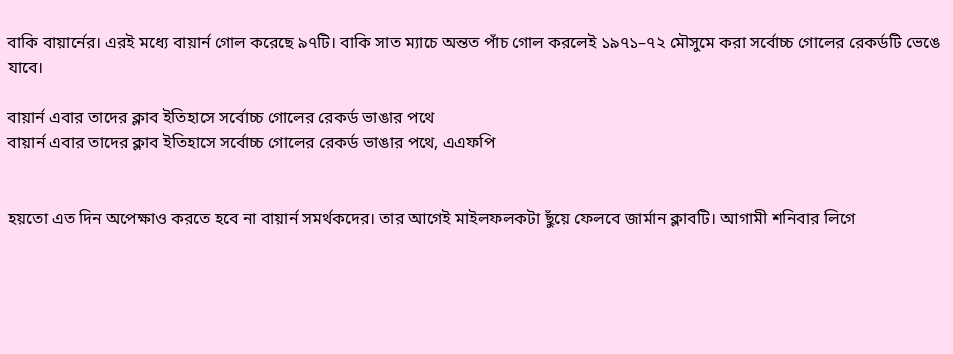বাকি বায়ার্নের। এরই মধ্যে বায়ার্ন গোল করেছে ৯৭টি। বাকি সাত ম্যাচে অন্তত পাঁচ গোল করলেই ১৯৭১–৭২ মৌসুমে করা সর্বোচ্চ গোলের রেকর্ডটি ভেঙে যাবে।

বায়ার্ন এবার তাদের ক্লাব ইতিহাসে সর্বোচ্চ গোলের রেকর্ড ভাঙার পথে
বায়ার্ন এবার তাদের ক্লাব ইতিহাসে সর্বোচ্চ গোলের রেকর্ড ভাঙার পথে, এএফপি


হয়তো এত দিন অপেক্ষাও করতে হবে না বায়ার্ন সমর্থকদের। তার আগেই মাইলফলকটা ছুঁয়ে ফেলবে জার্মান ক্লাবটি। আগামী শনিবার লিগে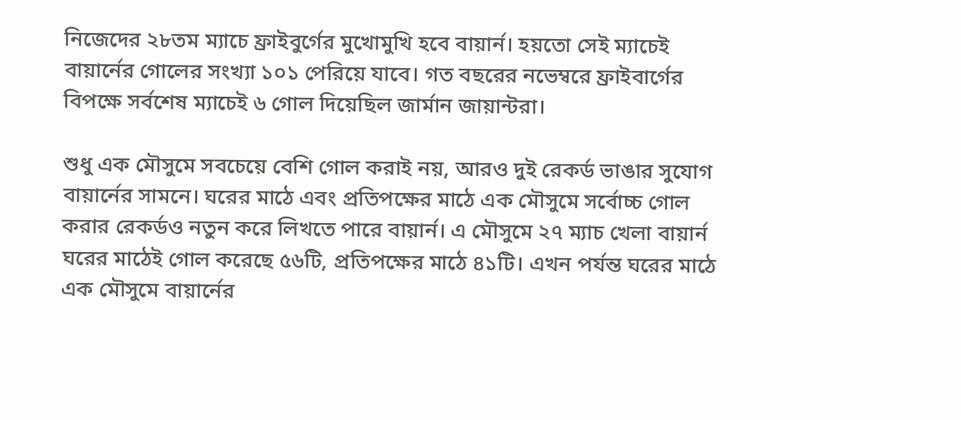নিজেদের ২৮তম ম্যাচে ফ্রাইবুর্গের মুখোমুখি হবে বায়ার্ন। হয়তো সেই ম্যাচেই বায়ার্নের গোলের সংখ্যা ১০১ পেরিয়ে যাবে। গত বছরের নভেম্বরে ফ্রাইবার্গের বিপক্ষে সর্বশেষ ম্যাচেই ৬ গোল দিয়েছিল জার্মান জায়ান্টরা।

শুধু এক মৌসুমে সবচেয়ে বেশি গোল করাই নয়, আরও দুই রেকর্ড ভাঙার সুযোগ বায়ার্নের সামনে। ঘরের মাঠে এবং প্রতিপক্ষের মাঠে এক মৌসুমে সর্বোচ্চ গোল করার রেকর্ডও নতুন করে লিখতে পারে বায়ার্ন। এ মৌসুমে ২৭ ম্যাচ খেলা বায়ার্ন ঘরের মাঠেই গোল করেছে ৫৬টি, প্রতিপক্ষের মাঠে ৪১টি। এখন পর্যন্ত ঘরের মাঠে এক মৌসুমে বায়ার্নের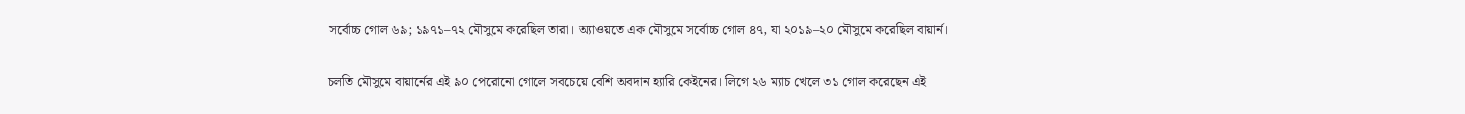সর্বোচ্চ গোল ৬৯; ১৯৭১–৭২ মৌসুমে করেছিল তারা। অ্যাওয়তে এক মৌসুমে সর্বোচ্চ গোল ৪৭, যা ২০১৯–২০ মৌসুমে করেছিল বায়ার্ন।

চলতি মৌসুমে বায়ার্নের এই ৯০ পেরোনো গোলে সবচেয়ে বেশি অবদান হ্যারি কেইনের। লিগে ২৬ ম্যাচ খেলে ৩১ গোল করেছেন এই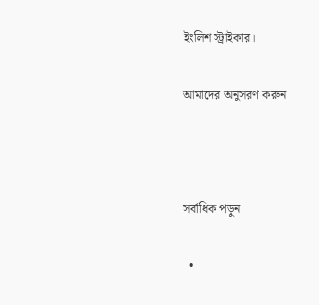ইংলিশ স্ট্রাইকার।

আমাদের অনুসরণ করুন



সর্বাধিক পড়ুন

  •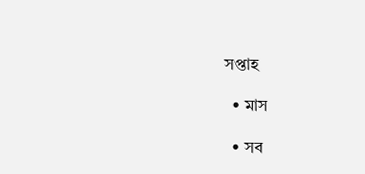সপ্তাহ

  • মাস

  • সব